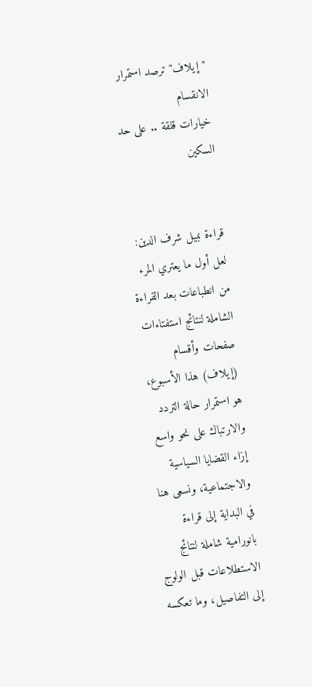"إيلاف" ترصد استمرار الانقسام
خيارات قلقة .. على حد السكين


قراءة نبيل شرف الدين: لعل أول ما يعتري المرء من انطباعات بعد القراءة الشاملة لنتائج استفتاءات صفحات وأقسام (إيلاف) هذا الأسبوع، هو استمرار حالة التردد والارتباك على نحو واسع إزاء القضايا السياسية والاجتماعية، ونسعى هنا في البداية إلى قراءة بانورامية شاملة لنتائج الاستطلاعات قبل الولوج إلى التفاصيل، وما تعكسه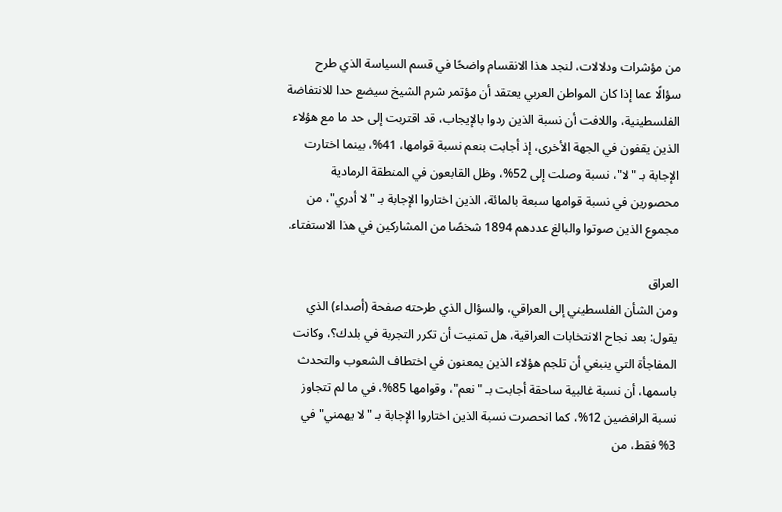من مؤشرات ودلالات، لنجد هذا الانقسام واضحًا في قسم السياسة الذي طرح سؤالًا عما إذا كان المواطن العربي يعتقد أن مؤتمر شرم الشيخ سيضع حدا للانتفاضة الفلسطينية، واللافت أن نسبة الذين ردوا بالإيجاب، قد اقتربت إلى حد ما مع هؤلاء الذين يقفون في الجهة الأخرى، إذ أجابت بنعم نسبة قوامها، 41%، بينما اختارت الإجابة بـ "لا"، نسبة وصلت إلى 52%، وظل القابعون في المنطقة الرمادية محصورين في نسبة قوامها سبعة بالمائة، الذين اختاروا الإجابة بـ "لا أدري"، من مجموع الذين صوتوا والبالغ عددهم 1894 شخصًا من المشاركين في هذا الاستفتاء.

العراق
ومن الشأن الفلسطيني إلى العراقي، والسؤال الذي طرحته صفحة (أصداء) الذي يقول: بعد نجاح الانتخابات العراقية، هل تمنيت أن تكرر التجربة في بلدك؟، وكانت المفاجأة التي ينبغي أن تلجم هؤلاء الذين يمعنون في اختطاف الشعوب والتحدث باسمها، أن نسبة غالبية ساحقة أجابت بـ "نعم"، وقوامها 85%، في ما لم تتجاوز نسبة الرافضين 12%، كما انحصرت نسبة الذين اختاروا الإجابة بـ "لا يهمني" في 3% فقط، من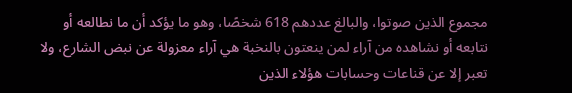مجموع الذين صوتوا، والبالغ عددهم 618 شخصًا، وهو ما يؤكد أن ما نطالعه أو نتابعه أو نشاهده من آراء لمن ينعتون بالنخبة هي آراء معزولة عن نبض الشارع، ولا تعبر إلا عن قناعات وحسابات هؤلاء الذين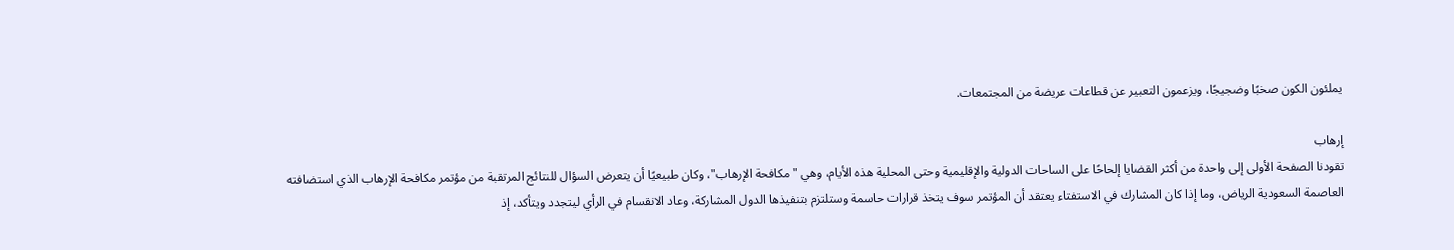يملئون الكون صخبًا وضجيجًا، ويزعمون التعبير عن قطاعات عريضة من المجتمعات.

إرهاب
تقودنا الصفحة الأولى إلى واحدة من أكثر القضايا إلحاحًا على الساحات الدولية والإقليمية وحتى المحلية هذه الأيام، وهي "مكافحة الإرهاب"، وكان طبيعيًا أن يتعرض السؤال للنتائج المرتقبة من مؤتمر مكافحة الإرهاب الذي استضافته العاصمة السعودية الرياض، وما إذا كان المشارك في الاستفتاء يعتقد أن المؤتمر سوف يتخذ قرارات حاسمة وستلتزم بتنفيذها الدول المشاركة، وعاد الانقسام في الرأي ليتجدد ويتأكد، إذ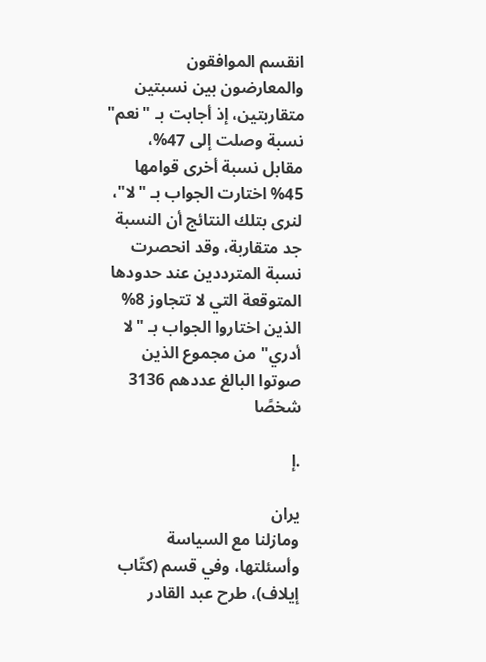انقسم الموافقون والمعارضون بين نسبتين متقاربتين، إذ أجابت بـ "نعم" نسبة وصلت إلى 47%، مقابل نسبة أخرى قوامها 45% اختارت الجواب بـ "لا"، لنرى بتلك النتائج أن النسبة جد متقاربة، وقد انحصرت نسبة المترددين عند حدودها المتوقعة التي لا تتجاوز 8% الذين اختاروا الجواب بـ "لا أدري" من مجموع الذين صوتوا البالغ عددهم 3136 شخصًا

.إ

يران
ومازلنا مع السياسة وأسئلتها، وفي قسم (كتّاب إيلاف)، طرح عبد القادر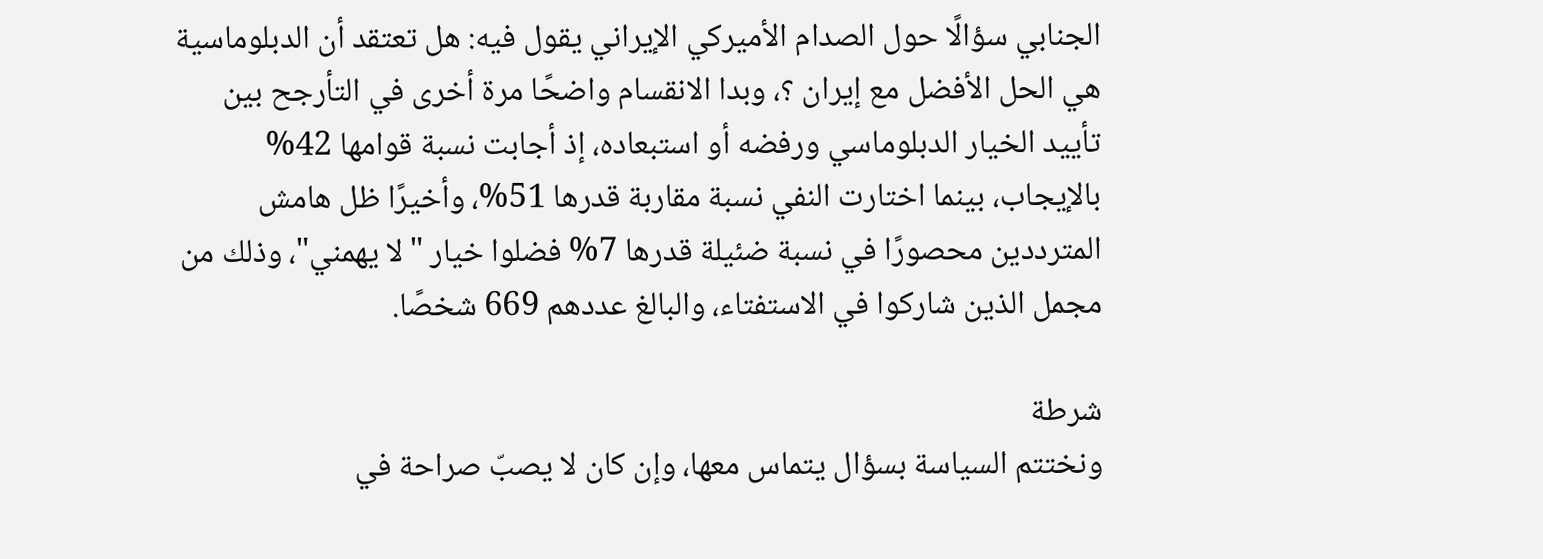الجنابي سؤالًا حول الصدام الأميركي الإيراني يقول فيه: هل تعتقد أن الدبلوماسية هي الحل الأفضل مع إيران ؟، وبدا الانقسام واضحًا مرة أخرى في التأرجح بين تأييد الخيار الدبلوماسي ورفضه أو استبعاده، إذ أجابت نسبة قوامها 42% بالإيجاب، بينما اختارت النفي نسبة مقاربة قدرها 51%، وأخيرًا ظل هامش المترددين محصورًا في نسبة ضئيلة قدرها 7% فضلوا خيار "لا يهمني"، وذلك من مجمل الذين شاركوا في الاستفتاء، والبالغ عددهم 669 شخصًا.

شرطة
ونختتم السياسة بسؤال يتماس معها، وإن كان لا يصبّ صراحة في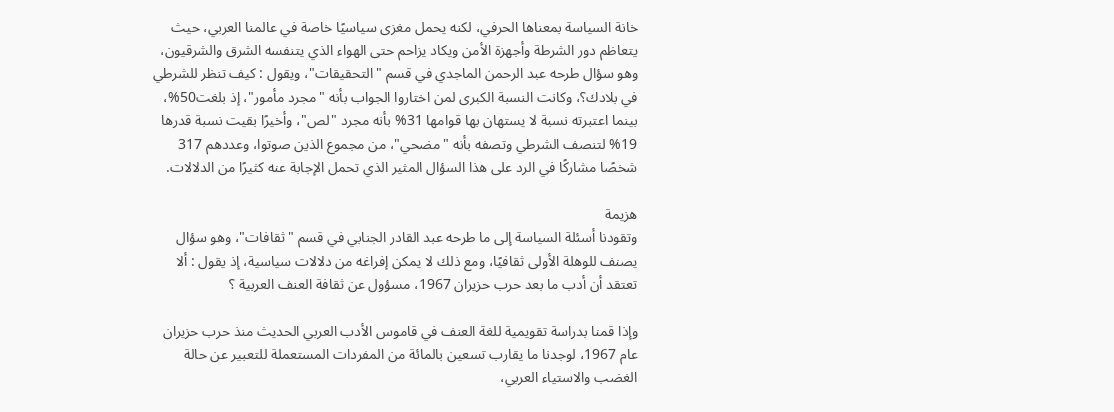خانة السياسة بمعناها الحرفي، لكنه يحمل مغزى سياسيًا خاصة في عالمنا العربي، حيث يتعاظم دور الشرطة وأجهزة الأمن ويكاد يزاحم حتى الهواء الذي يتنفسه الشرق والشرقيون، وهو سؤال طرحه عبد الرحمن الماجدي في قسم "التحقيقات"، ويقول : كيف تنظر للشرطي في بلادك؟، وكانت النسبة الكبرى لمن اختاروا الجواب بأنه "مجرد مأمور"، إذ بلغت50%، بينما اعتبرته نسبة لا يستهان بها قوامها 31% بأنه مجرد "لص"، وأخيرًا بقيت نسبة قدرها 19% لتنصف الشرطي وتصفه بأنه "مضحي"، من مجموع الذين صوتوا، وعددهم 317 شخصًا مشاركًا في الرد على هذا السؤال المثير الذي تحمل الإجابة عنه كثيرًا من الدلالات.

هزيمة
وتقودنا أسئلة السياسة إلى ما طرحه عبد القادر الجنابي في قسم "ثقافات"، وهو سؤال يصنف للوهلة الأولى ثقافيًا، ومع ذلك لا يمكن إفراغه من دلالات سياسية، إذ يقول : ألا تعتقد أن أدب ما بعد حرب حزيران 1967، مسؤول عن ثقافة العنف العربية ؟

وإذا قمنا بدراسة تقويمية للغة العنف في قاموس الأدب العربي الحديث منذ حرب حزيران عام 1967، لوجدنا ما يقارب تسعين بالمائة من المفردات المستعملة للتعبير عن حالة الغضب والاستياء العربي،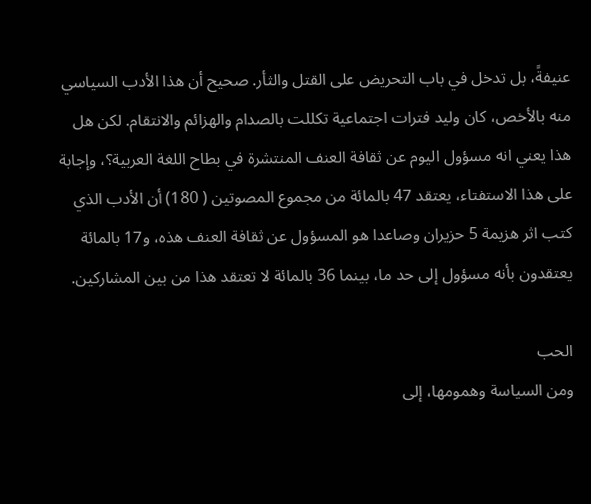عنيفةً، بل تدخل في باب التحريض على القتل والثأر. صحيح أن هذا الأدب السياسي منه بالأخص، كان وليد فترات اجتماعية تكللت بالصدام والهزائم والانتقام. لكن هل هذا يعني انه مسؤول اليوم عن ثقافة العنف المنتشرة في بطاح اللغة العربية؟، وإجابة على هذا الاستفتاء، يعتقد 47 بالمائة من مجموع المصوتين ( 180) أن الأدب الذي كتب اثر هزيمة 5 حزيران وصاعدا هو المسؤول عن ثقافة العنف هذه، و17 بالمائة يعتقدون بأنه مسؤول إلى حد ما، بينما 36 بالمائة لا تعتقد هذا من بين المشاركين.

الحب
ومن السياسة وهمومها، إلى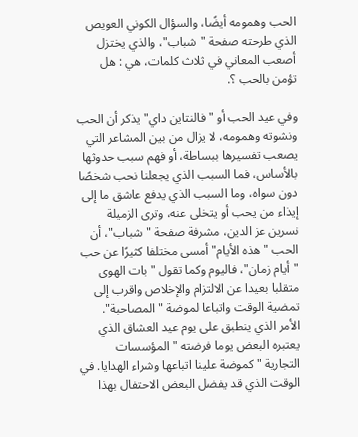الحب وهمومه أيضًا، والسؤال الكوني العويص الذي طرحته صفحة "شباب"، والذي يختزل أصعب المعاني في ثلاث كلمات، هي : هل تؤمن بالحب ؟.

وفي عيد الحب أو "فالنتاين داي" يذكر أن الحب ونشوته وهمومه، لا يزال من بين المشاعر التي يصعب تفسيرها ببساطة، أو فهم سبب حدوثها بالأساس، فما السبب الذي يجعلنا نحب شخصًا دون سواه، وما السبب الذي يدفع عاشق ما إلى إيذاء من يحب أو يتخلى عنه، وترى الزميلة نسرين عز الدين، مشرفة صفحة "شباب"، أن الحب "هذه الأيام" أمسى مختلفا كثيرًا عن حب "أيام زمان"، فاليوم وكما تقول "بات الهوى متقلبا بعيدا عن الالتزام والإخلاص واقرب إلى تمضية الوقت واتباعا لموضة " المصاحبة". الأمر الذي ينطبق على يوم عيد العشاق الذي يعتبره البعض يوما فرضته "المؤسسات التجارية " كموضة علينا اتباعها وشراء الهدايا. في الوقت الذي قد يفضل البعض الاحتفال بهذا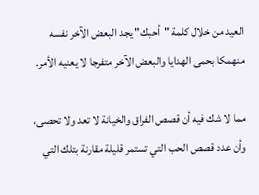العيد من خلال كلمة "أحبك" يجد البعض الآخر نفسه منهمكا بحمى الهدايا والبعض الآخر متفرجا لا يعنيه الأمر.

مما لا شك فيه أن قصص الفراق والخيانة لا تعد ولا تحصى، وأن عدد قصص الحب التي تستمر قليلة مقارنة بتلك التي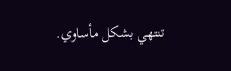تنتهي بشكل مأساوي.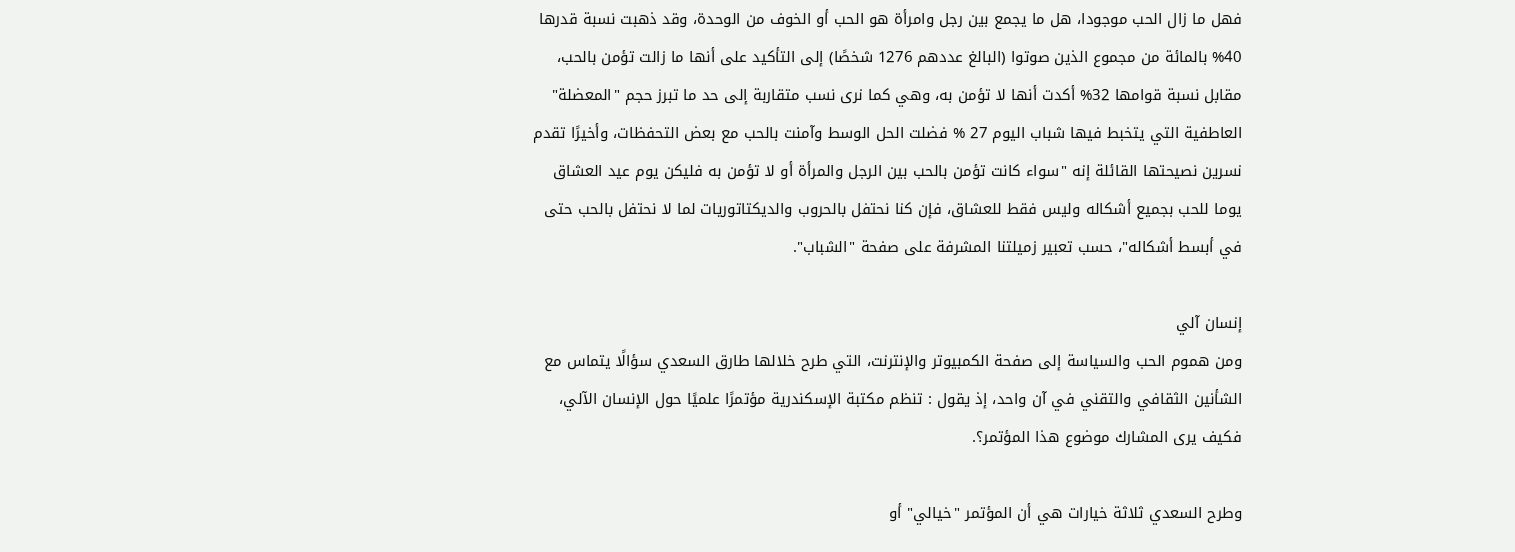فهل ما زال الحب موجودا، هل ما يجمع بين رجل وامرأة هو الحب أو الخوف من الوحدة، وقد ذهبت نسبة قدرها 40% بالمائة من مجموع الذين صوتوا (البالغ عددهم 1276 شخصًا) إلى التأكيد على أنها ما زالت تؤمن بالحب، مقابل نسبة قوامها 32% أكدت أنها لا تؤمن به، وهي كما نرى نسب متقاربة إلى حد ما تبرز حجم "المعضلة" العاطفية التي يتخبط فيها شباب اليوم 27 % فضلت الحل الوسط وآمنت بالحب مع بعض التحفظات، وأخيرًا تقدم نسرين نصيحتها القائلة إنه "سواء كانت تؤمن بالحب بين الرجل والمرأة أو لا تؤمن به فليكن يوم عيد العشاق يوما للحب بجميع أشكاله وليس فقط للعشاق، فإن كنا نحتفل بالحروب والديكتاتوريات لما لا نحتفل بالحب حتى في أبسط أشكاله"، حسب تعبير زميلتنا المشرفة على صفحة "الشباب".

إنسان آلي
ومن هموم الحب والسياسة إلى صفحة الكمبيوتر والإنترنت، التي طرح خلالها طارق السعدي سؤالًا يتماس مع الشأنين الثقافي والتقني في آن واحد، إذ يقول : تنظم مكتبة الإسكندرية مؤتمرًا علميًا حول الإنسان الآلي، فكيف يرى المشارك موضوع هذا المؤتمر؟.

وطرح السعدي ثلاثة خيارات هي أن المؤتمر "خيالي" أو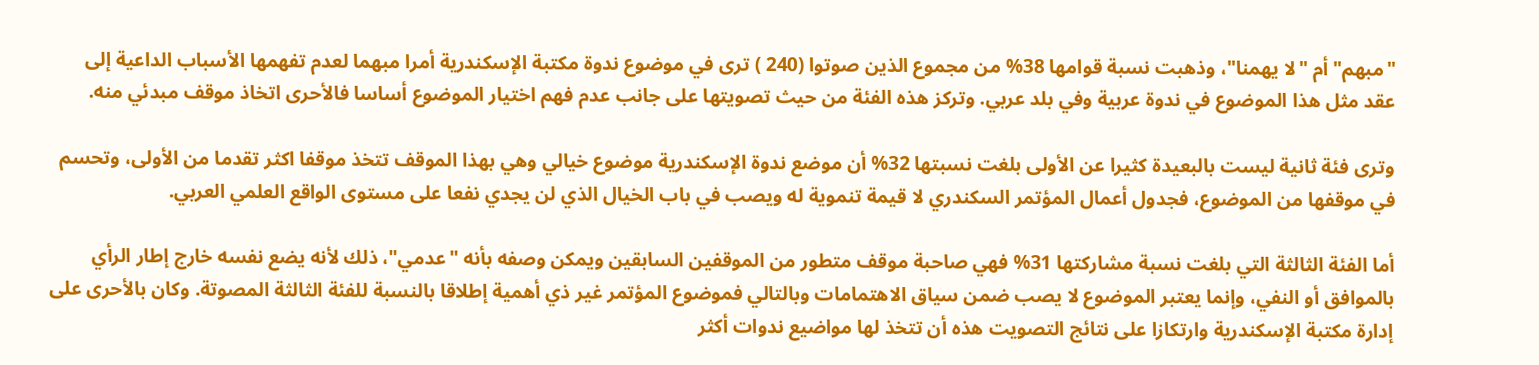"مبهم" أم "لا يهمنا"، وذهبت نسبة قوامها 38% من مجموع الذين صوتوا (240 ) ترى في موضوع ندوة مكتبة الإسكندرية أمرا مبهما لعدم تفهمها الأسباب الداعية إلى عقد مثل هذا الموضوع في ندوة عربية وفي بلد عربي. وتركز هذه الفئة من حيث تصويتها على جانب عدم فهم اختيار الموضوع أساسا فالأحرى اتخاذ موقف مبدئي منه.

وترى فئة ثانية ليست بالبعيدة كثيرا عن الأولى بلغت نسبتها 32% أن موضع ندوة الإسكندرية موضوع خيالي وهي بهذا الموقف تتخذ موقفا اكثر تقدما من الأولى، وتحسم في موقفها من الموضوع، فجدول أعمال المؤتمر السكندري لا قيمة تنموية له ويصب في باب الخيال الذي لن يجدي نفعا على مستوى الواقع العلمي العربي.

أما الفئة الثالثة التي بلغت نسبة مشاركتها 31% فهي صاحبة موقف متطور من الموقفين السابقين ويمكن وصفه بأنه "عدمي"، ذلك لأنه يضع نفسه خارج إطار الرأي بالموافق أو النفي، وإنما يعتبر الموضوع لا يصب ضمن سياق الاهتمامات وبالتالي فموضوع المؤتمر غير ذي أهمية إطلاقا بالنسبة للفئة الثالثة المصوتة. وكان بالأحرى على إدارة مكتبة الإسكندرية وارتكازا على نتائج التصويت هذه أن تتخذ لها مواضيع ندوات أكثر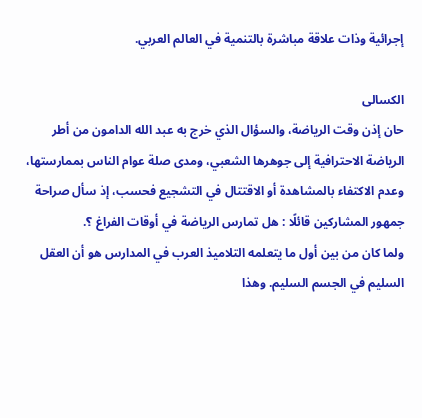إجرائية وذات علاقة مباشرة بالتنمية في العالم العربي.

الكسالى
حان إذن وقت الرياضة، والسؤال الذي خرج به عبد الله الدامون من أطر الرياضة الاحترافية إلى جوهرها الشعبي، ومدى صلة عوام الناس بممارستها، وعدم الاكتفاء بالمشاهدة أو الاقتتال في التشجيع فحسب، إذ سأل صراحة جمهور المشاركين قائلًا : هل تمارس الرياضة في أوقات الفراغ ؟.
ولما كان من بين أول ما يتعلمه التلاميذ العرب في المدارس هو أن العقل السليم في الجسم السليم. وهذا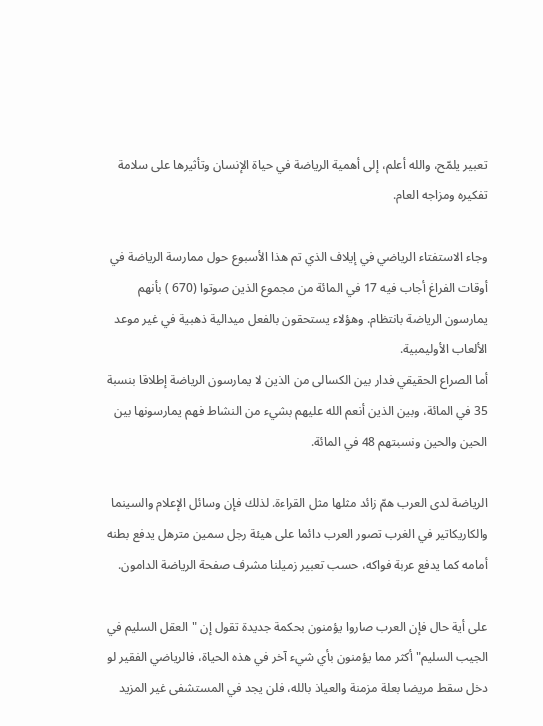تعبير يلمّح، والله أعلم، إلى أهمية الرياضة في حياة الإنسان وتأثيرها على سلامة تفكيره ومزاجه العام.

وجاء الاستفتاء الرياضي في إيلاف الذي تم هذا الأسبوع حول ممارسة الرياضة في أوقات الفراغ أجاب فيه 17 في المائة من مجموع الذين صوتوا (670 ) بأنهم يمارسون الرياضة بانتظام. وهؤلاء يستحقون بالفعل ميدالية ذهبية في غير موعد الألعاب الأوليمبية.
أما الصراع الحقيقي فدار بين الكسالى من الذين لا يمارسون الرياضة إطلاقا بنسبة 35 في المائة، وبين الذين أنعم الله عليهم بشيء من النشاط فهم يمارسونها بين الحين والحين ونسبتهم 48 في المائة.

الرياضة لدى العرب همّ زائد مثلها مثل القراءة. لذلك فإن وسائل الإعلام والسينما والكاريكاتير في الغرب تصور العرب دائما على هيئة رجل سمين مترهل يدفع بطنه أمامه كما يدفع عربة فواكه، حسب تعبير زميلنا مشرف صفحة الرياضة الدامون.

على أية حال فإن العرب صاروا يؤمنون بحكمة جديدة تقول إن "العقل السليم في الجيب السليم" أكثر مما يؤمنون بأي شيء آخر في هذه الحياة، فالرياضي الفقير لو دخل سقط مريضا بعلة مزمنة والعياذ بالله، فلن يجد في المستشفى غير المزيد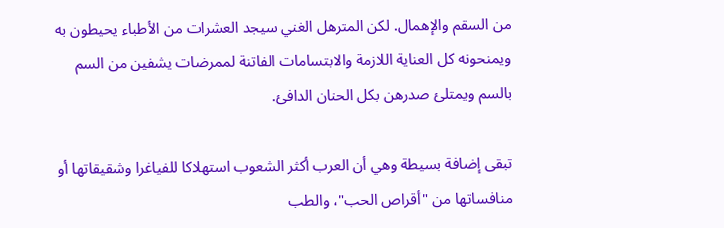من السقم والإهمال. لكن المترهل الغني سيجد العشرات من الأطباء يحيطون به ويمنحونه كل العناية اللازمة والابتسامات الفاتنة لممرضات يشفين من السم بالسم ويمتلئ صدرهن بكل الحنان الدافئ.

تبقى إضافة بسيطة وهي أن العرب أكثر الشعوب استهلاكا للفياغرا وشقيقاتها أو منافساتها من "أقراص الحب"، والطب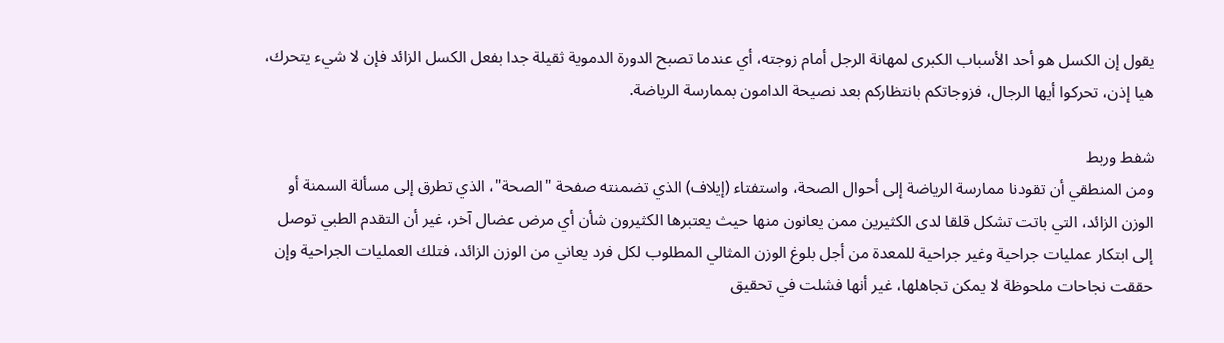يقول إن الكسل هو أحد الأسباب الكبرى لمهانة الرجل أمام زوجته، أي عندما تصبح الدورة الدموية ثقيلة جدا بفعل الكسل الزائد فإن لا شيء يتحرك، هيا إذن، تحركوا أيها الرجال، فزوجاتكم بانتظاركم بعد نصيحة الدامون بممارسة الرياضة.

شفط وربط
ومن المنطقي أن تقودنا ممارسة الرياضة إلى أحوال الصحة، واستفتاء (إيلاف) الذي تضمنته صفحة "الصحة"، الذي تطرق إلى مسألة السمنة أو الوزن الزائد، التي باتت تشكل قلقا لدى الكثيرين ممن يعانون منها حيث يعتبرها الكثيرون شأن أي مرض عضال آخر، غير أن التقدم الطبي توصل إلى ابتكار عمليات جراحية وغير جراحية للمعدة من أجل بلوغ الوزن المثالي المطلوب لكل فرد يعاني من الوزن الزائد، فتلك العمليات الجراحية وإن حققت نجاحات ملحوظة لا يمكن تجاهلها، غير أنها فشلت في تحقيق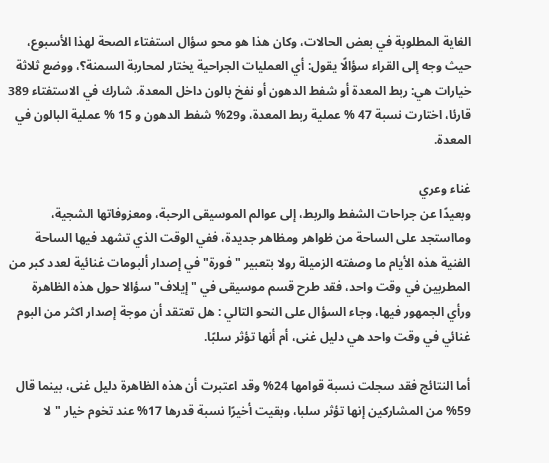الغاية المطلوبة في بعض الحالات، وكان هذا هو محو سؤال استفتاء الصحة لهذا الأسبوع، حيث وجه إلى القراء سؤالًا يقول: أي العمليات الجراحية يختار لمحاربة السمنة؟، ووضع ثلاثة خيارات هي: ربط المعدة أو شفط الدهون أو نفخ بالون داخل المعدة. شارك في الاستفتاء 389 قارئا، اختارت نسبة 47 % عملية ربط المعدة، و29% شفط الدهون و 15 % عملية البالون في المعدة.

غناء وعري
وبعيدًا عن جراحات الشفط والربط، إلى عوالم الموسيقى الرحبة، ومعزوفاتها الشجية، ومااستجد على الساحة من ظواهر ومظاهر جديدة، ففي الوقت الذي تشهد فيها الساحة الفنية هذه الأيام ما وصفته الزميلة رولا بتعبير "فورة" في إصدار ألبومات غنائية لعدد كبر من المطربين في وقت واحد، فقد طرح قسم موسيقى في "إيلاف" سؤالا حول هذه الظاهرة ورأي الجمهور فيها، وجاء السؤال على النحو التالي : هل تعتقد أن موجة إصدار اكثر من البوم غنائي في وقت واحد هي دليل غنى، أم أنها تؤثر سلبًا.

أما النتائج فقد سجلت نسبة قوامها 24% وقد اعتبرت أن هذه الظاهرة دليل غنى، بينما قال 59% من المشاركين إنها تؤثر سلبا، وبقيت أخيرًا نسبة قدرها 17% عند تخوم خيار "لا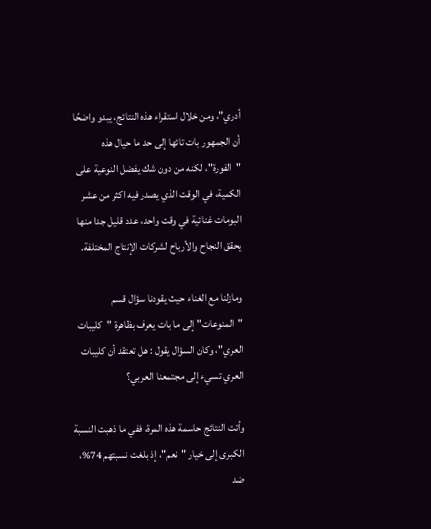أدري"، ومن خلال استقراء هذه النتائج، يبدو واضحًا أن الجمهور بات تائها إلى حد ما حيال هذه "الفورة"، لكنه من دون شك يفضل النوعية على الكمية، في الوقت الذي يصدر فيه اكثر من عشر البومات غنائية في وقت واحد، عدد قليل جدا منها يحقق النجاح والأرباح لشركات الإنتاج المختلفة.

ومازلنا مع الغناء حيث يقودنا سؤال قسم "المنوعات" إلى ما بات يعرف بظاهرة "كليبات العري"، وكان السؤال يقول : هل تعتقد أن كليبات العري تسيء إلى مجتمعنا العربي؟

وأتت النتائج حاسمة هذه المرة، ففي ما ذهبت النسبة الكبرى إلى خيار "نعم"، إذ بلغت نسبتهم 74%، ضد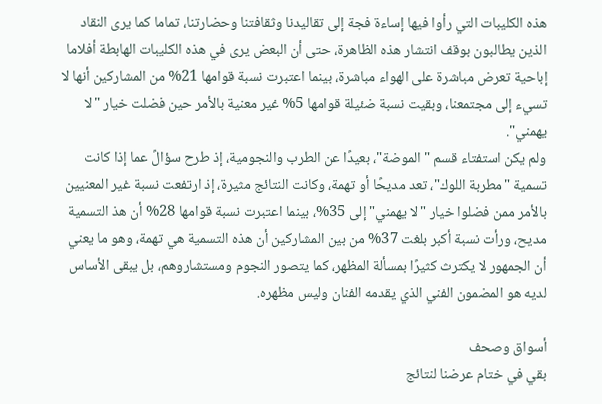هذه الكليبات التي رأوا فيها إساءة فجة إلى تقاليدنا وثقافتنا وحضارتنا، تماما كما يرى النقاد الذين يطالبون بوقف انتشار هذه الظاهرة، حتى أن البعض يرى في هذه الكليبات الهابطة أفلاما إباحية تعرض مباشرة على الهواء مباشرة، بينما اعتبرت نسبة قوامها 21% من المشاركين أنها لا تسيء إلى مجتمعنا، وبقيت نسبة ضئيلة قوامها 5% غير معنية بالأمر حين فضلت خيار "لا يهمني".
ولم يكن استفتاء قسم "الموضة"، بعيدًا عن الطرب والنجومية، إذ طرح سؤالً عما إذا كانت تسمية "مطربة اللوك"، تعد مديحًا أو تهمة، وكانت النتائج مثيرة، إذ ارتفعت نسبة غير المعنيين بالأمر ممن فضلوا خيار "لا يهمني" إلى 35%، بينما اعتبرت نسبة قوامها 28% أن هذ التسمية مديح، ورأت نسبة أكبر بلغت 37% من بين المشاركين أن هذه التسمية هي تهمة، وهو ما يعني أن الجمهور لا يكترث كثيرًا بمسألة المظهر، كما يتصور النجوم ومستشاروهم، بل يبقى الأساس لديه هو المضمون الفني الذي يقدمه الفنان وليس مظهره.

أسواق وصحف
بقي في ختام عرضنا لنتائج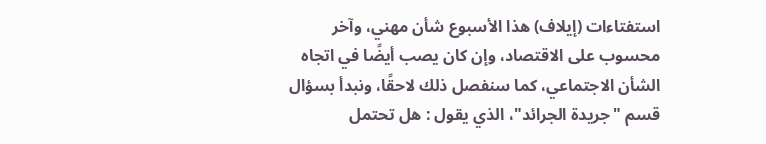استفتاءات (إيلاف) هذا الأسبوع شأن مهني، وآخر محسوب على الاقتصاد، وإن كان يصب أيضًا في اتجاه الشأن الاجتماعي، كما سنفصل ذلك لاحقًا، ونبدأ بسؤال قسم "جريدة الجرائد"، الذي يقول : هل تحتمل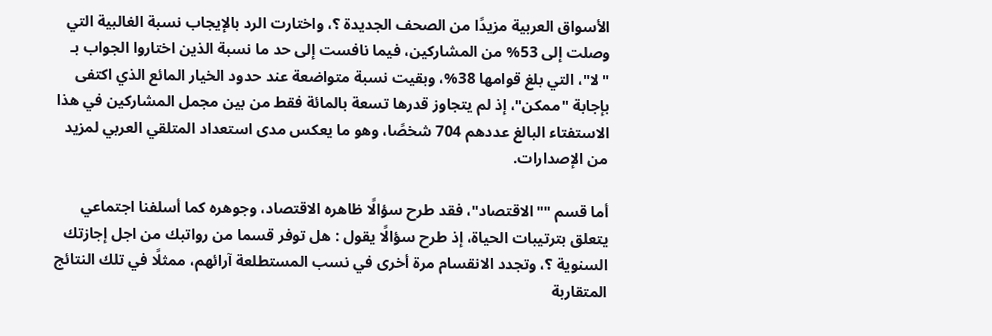الأسواق العربية مزيدًا من الصحف الجديدة ؟، واختارت الرد بالإيجاب نسبة الغالبية التي وصلت إلى 53% من المشاركين، فيما نافست إلى حد ما نسبة الذين اختاروا الجواب بـ "لا"، التي بلغ قوامها 38%، وبقيت نسبة متواضعة عند حدود الخيار المائع الذي اكتفى بإجابة "ممكن"، إذ لم يتجاوز قدرها تسعة بالمائة فقط من بين مجمل المشاركين في هذا الاستفتاء البالغ عددهم 704 شخصًا، وهو ما يعكس مدى استعداد المتلقي العربي لمزيد من الإصدارات.

أما قسم ""الاقتصاد"، فقد طرح سؤالًا ظاهره الاقتصاد، وجوهره كما أسلفنا اجتماعي يتعلق بترتيبات الحياة، إذ طرح سؤالًا يقول : هل توفر قسما من رواتبك من اجل إجازتك السنوية ؟، وتجدد الانقسام مرة أخرى في نسب المستطلعة آرائهم، ممثلًا في تلك النتائج المتقاربة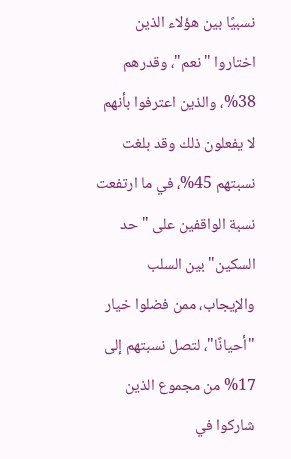نسبيًا بين هؤلاء الذين اختاروا "نعم"، وقدرهم 38%، والذين اعترفوا بأنهم لا يفعلون ذلك وقد بلغت نسبتهم 45%، في ما ارتفعت نسبة الواقفين على "حد السكين" بين السلب والإيجاب، ممن فضلوا خيار "أحيانًا"، لتصل نسبتهم إلى 17% من مجموع الذين شاركوا في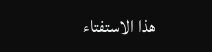هذا الاستفتاء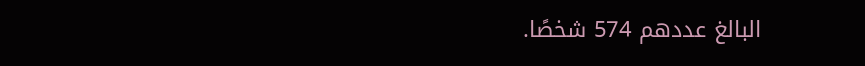البالغ عددهم 574 شخصًا.